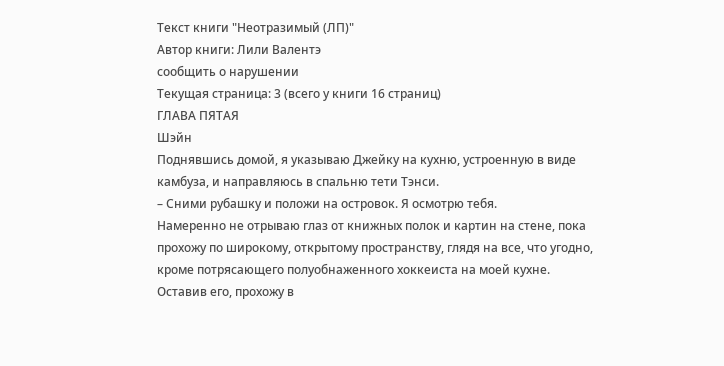Текст книги "Неотразимый (ЛП)"
Автор книги: Лили Валентэ
сообщить о нарушении
Текущая страница: 3 (всего у книги 16 страниц)
ГЛАВА ПЯТАЯ
Шэйн
Поднявшись домой, я указываю Джейку на кухню, устроенную в виде камбуза, и направляюсь в спальню тети Тэнси.
– Сними рубашку и положи на островок. Я осмотрю тебя.
Намеренно не отрываю глаз от книжных полок и картин на стене, пока прохожу по широкому, открытому пространству, глядя на все, что угодно, кроме потрясающего полуобнаженного хоккеиста на моей кухне.
Оставив его, прохожу в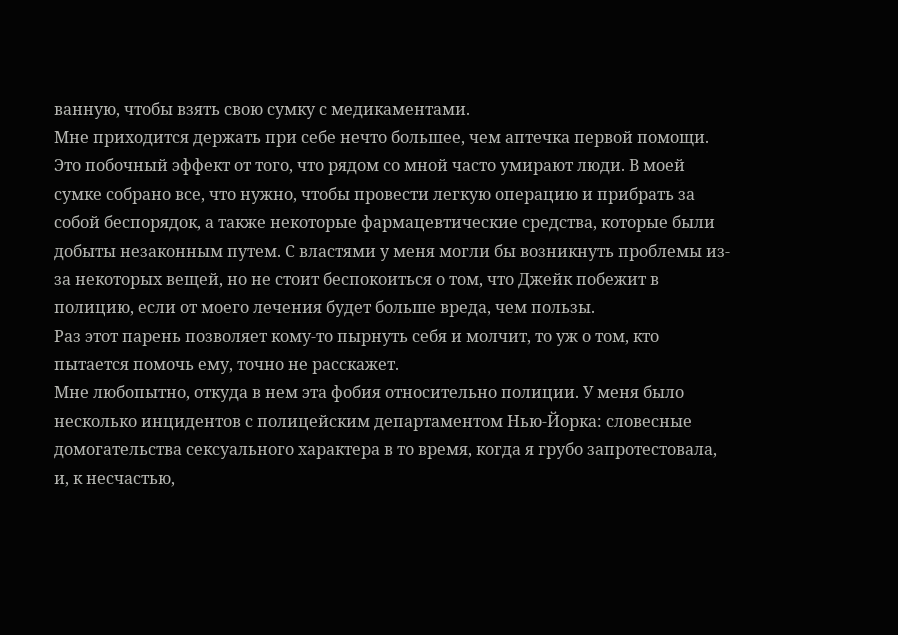ванную, чтобы взять свою сумку с медикаментами.
Мне приходится держать при себе нечто большее, чем аптечка первой помощи. Это побочный эффект от того, что рядом со мной часто умирают люди. В моей сумке собрано все, что нужно, чтобы провести легкую операцию и прибрать за собой беспорядок, а также некоторые фармацевтические средства, которые были добыты незаконным путем. С властями у меня могли бы возникнуть проблемы из-за некоторых вещей, но не стоит беспокоиться о том, что Джейк побежит в полицию, если от моего лечения будет больше вреда, чем пользы.
Раз этот парень позволяет кому-то пырнуть себя и молчит, то уж о том, кто пытается помочь ему, точно не расскажет.
Мне любопытно, откуда в нем эта фобия относительно полиции. У меня было несколько инцидентов с полицейским департаментом Нью-Йорка: словесные домогательства сексуального характера в то время, когда я грубо запротестовала, и, к несчастью,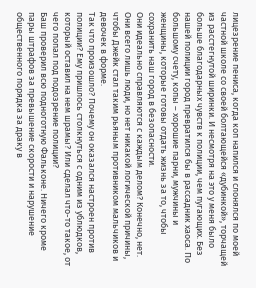лицезрение пениса, когда коп напился и слонялся по моей частной школе со своей болтающейся «дубинкой», торчащей из расстегнутой ширинки. И несмотря на это у меня было больше благодарных чувств к полиции, чем пугающих. Без нашей полиции город превратился бы в рассадник хаоса. По большому счету, копы – хорошие парни, мужчины и женщины, которые готовы отдать жизнь за то, чтобы сохранить наш город в безопасности.
Они идеально справляются с каждым делом? Конечно, нет. Они всего лишь люди, но нет никакой логической причины, чтобы Джейк стал таким рьяным противником мальчиков и девочек в форме.
Так что произошло? Почему он оказался настроен против полиции? Ему пришлось столкнуться с одним из ублюдков, который оставил на нем шрамы? Или сделал что-то такое, от чего попал под подозрение полиции?
Баш проверил всю подноготную Фальконе. Ничего кроме пары штрафов за превышение скорости и нарушение общественного порядка за драку в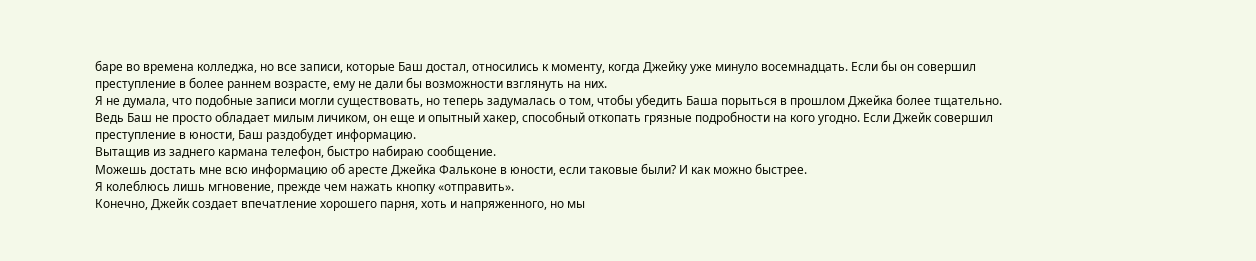баре во времена колледжа, но все записи, которые Баш достал, относились к моменту, когда Джейку уже минуло восемнадцать. Если бы он совершил преступление в более раннем возрасте, ему не дали бы возможности взглянуть на них.
Я не думала, что подобные записи могли существовать, но теперь задумалась о том, чтобы убедить Баша порыться в прошлом Джейка более тщательно. Ведь Баш не просто обладает милым личиком, он еще и опытный хакер, способный откопать грязные подробности на кого угодно. Если Джейк совершил преступление в юности, Баш раздобудет информацию.
Вытащив из заднего кармана телефон, быстро набираю сообщение.
Можешь достать мне всю информацию об аресте Джейка Фальконе в юности, если таковые были? И как можно быстрее.
Я колеблюсь лишь мгновение, прежде чем нажать кнопку «отправить».
Конечно, Джейк создает впечатление хорошего парня, хоть и напряженного, но мы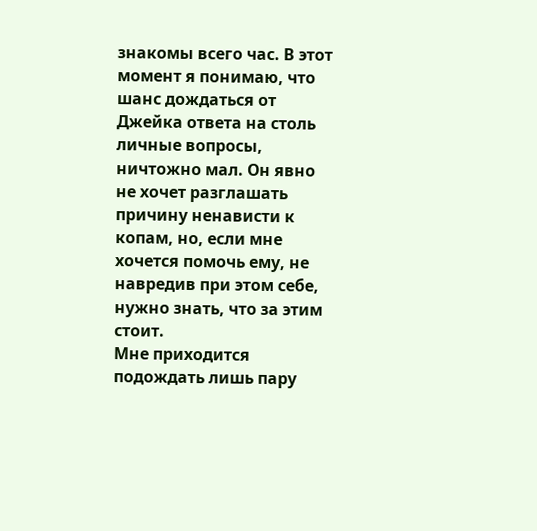знакомы всего час. В этот момент я понимаю, что шанс дождаться от Джейка ответа на столь личные вопросы, ничтожно мал. Он явно не хочет разглашать причину ненависти к копам, но, если мне хочется помочь ему, не навредив при этом себе, нужно знать, что за этим стоит.
Мне приходится подождать лишь пару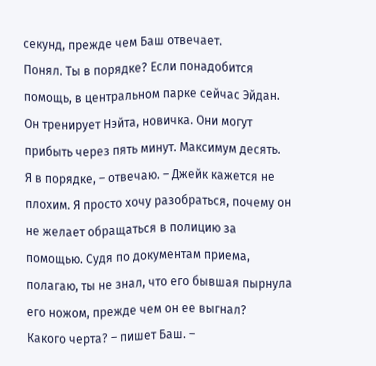секунд, прежде чем Баш отвечает.
Понял. Ты в порядке? Если понадобится помощь, в центральном парке сейчас Эйдан. Он тренирует Нэйта, новичка. Они могут прибыть через пять минут. Максимум десять.
Я в порядке, – отвечаю. – Джейк кажется не плохим. Я просто хочу разобраться, почему он не желает обращаться в полицию за помощью. Судя по документам приема, полагаю, ты не знал, что его бывшая пырнула его ножом, прежде чем он ее выгнал?
Какого черта? – пишет Баш. –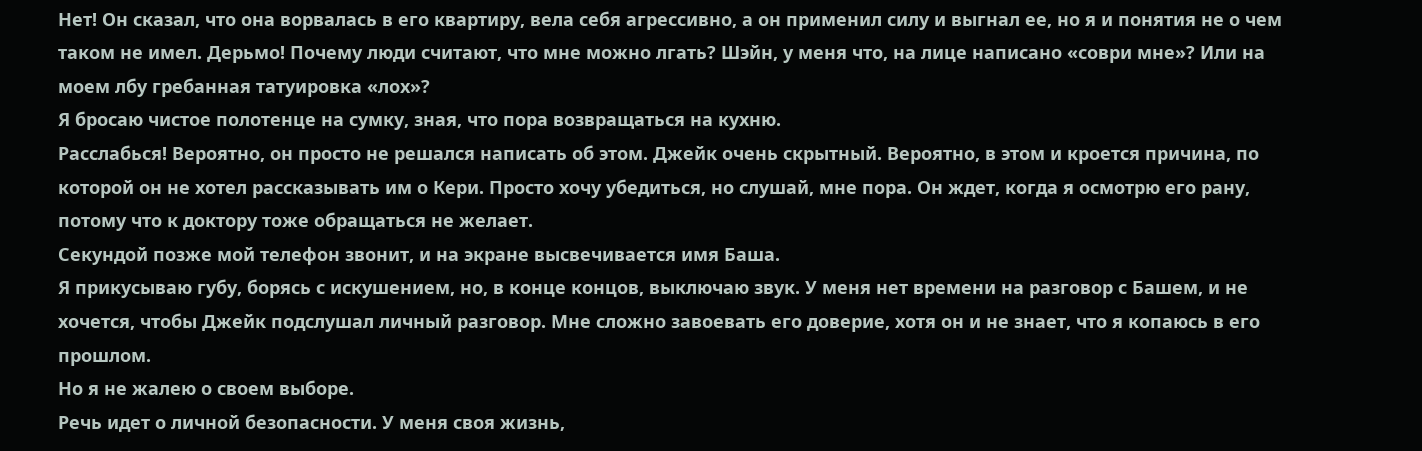Нет! Он сказал, что она ворвалась в его квартиру, вела себя агрессивно, а он применил силу и выгнал ее, но я и понятия не о чем таком не имел. Дерьмо! Почему люди считают, что мне можно лгать? Шэйн, у меня что, на лице написано «соври мне»? Или на моем лбу гребанная татуировка «лох»?
Я бросаю чистое полотенце на сумку, зная, что пора возвращаться на кухню.
Расслабься! Вероятно, он просто не решался написать об этом. Джейк очень скрытный. Вероятно, в этом и кроется причина, по которой он не хотел рассказывать им о Кери. Просто хочу убедиться, но слушай, мне пора. Он ждет, когда я осмотрю его рану, потому что к доктору тоже обращаться не желает.
Секундой позже мой телефон звонит, и на экране высвечивается имя Баша.
Я прикусываю губу, борясь с искушением, но, в конце концов, выключаю звук. У меня нет времени на разговор с Башем, и не хочется, чтобы Джейк подслушал личный разговор. Мне сложно завоевать его доверие, хотя он и не знает, что я копаюсь в его прошлом.
Но я не жалею о своем выборе.
Речь идет о личной безопасности. У меня своя жизнь,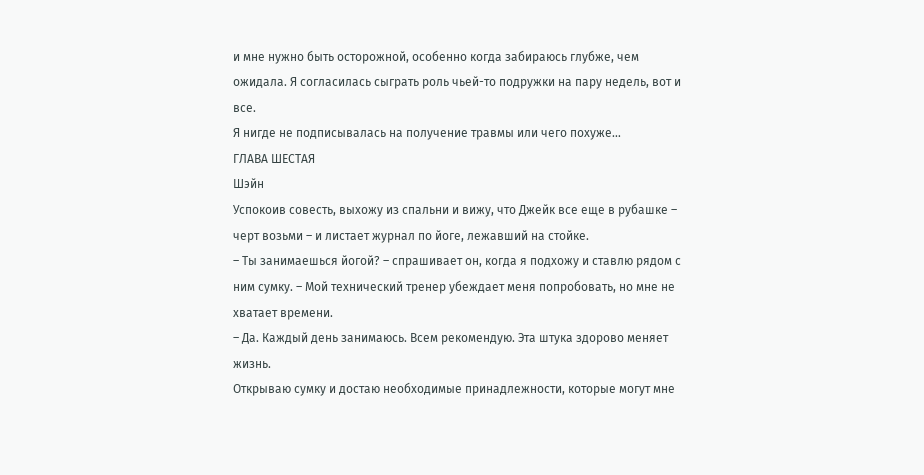и мне нужно быть осторожной, особенно когда забираюсь глубже, чем ожидала. Я согласилась сыграть роль чьей-то подружки на пару недель, вот и все.
Я нигде не подписывалась на получение травмы или чего похуже…
ГЛАВА ШЕСТАЯ
Шэйн
Успокоив совесть, выхожу из спальни и вижу, что Джейк все еще в рубашке – черт возьми – и листает журнал по йоге, лежавший на стойке.
– Ты занимаешься йогой? – спрашивает он, когда я подхожу и ставлю рядом с ним сумку. – Мой технический тренер убеждает меня попробовать, но мне не хватает времени.
– Да. Каждый день занимаюсь. Всем рекомендую. Эта штука здорово меняет жизнь.
Открываю сумку и достаю необходимые принадлежности, которые могут мне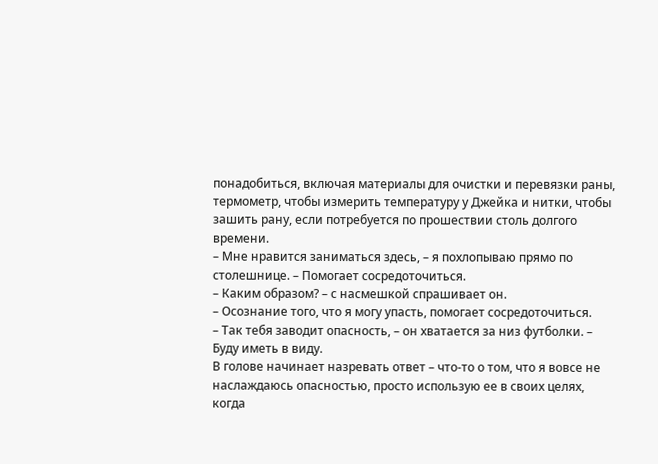понадобиться, включая материалы для очистки и перевязки раны, термометр, чтобы измерить температуру у Джейка и нитки, чтобы зашить рану, если потребуется по прошествии столь долгого времени.
– Мне нравится заниматься здесь, – я похлопываю прямо по столешнице. – Помогает сосредоточиться.
– Каким образом? – с насмешкой спрашивает он.
– Осознание того, что я могу упасть, помогает сосредоточиться.
– Так тебя заводит опасность, – он хватается за низ футболки. – Буду иметь в виду.
В голове начинает назревать ответ – что-то о том, что я вовсе не наслаждаюсь опасностью, просто использую ее в своих целях, когда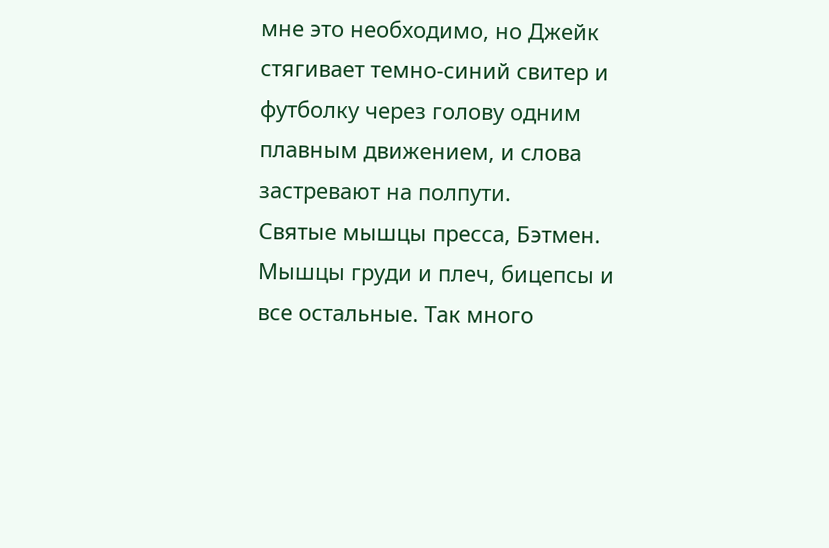мне это необходимо, но Джейк стягивает темно-синий свитер и футболку через голову одним плавным движением, и слова застревают на полпути.
Святые мышцы пресса, Бэтмен.
Мышцы груди и плеч, бицепсы и все остальные. Так много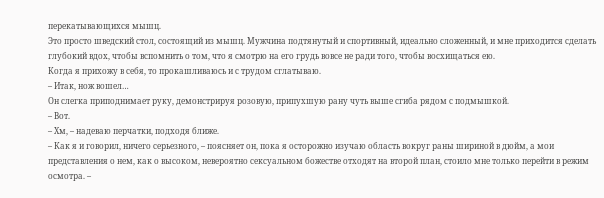перекатывающихся мышц.
Это просто шведский стол, состоящий из мышц. Мужчина подтянутый и спортивный, идеально сложенный, и мне приходится сделать глубокий вдох, чтобы вспомнить о том, что я смотрю на его грудь вовсе не ради того, чтобы восхищаться ею.
Когда я прихожу в себя, то прокашливаюсь и с трудом сглатываю.
– Итак, нож вошел…
Он слегка приподнимает руку, демонстрируя розовую, припухшую рану чуть выше сгиба рядом с подмышкой.
– Вот.
– Хм, – надеваю перчатки, подходя ближе.
– Как я и говорил, ничего серьезного, – поясняет он, пока я осторожно изучаю область вокруг раны шириной в дюйм, а мои представления о нем, как о высоком, невероятно сексуальном божестве отходят на второй план, стоило мне только перейти в режим осмотра. –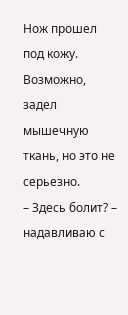Нож прошел под кожу. Возможно, задел мышечную ткань, но это не серьезно.
– Здесь болит? – надавливаю с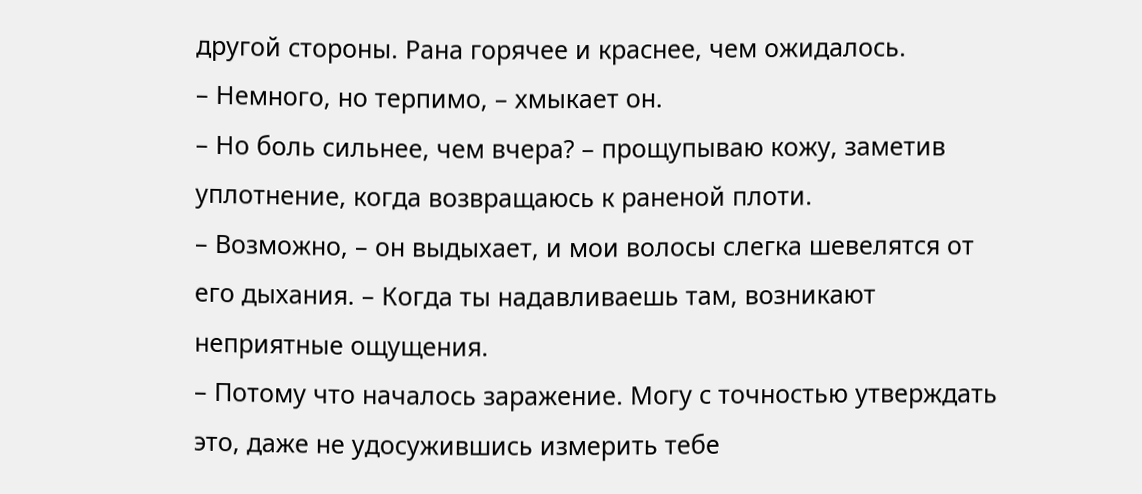другой стороны. Рана горячее и краснее, чем ожидалось.
– Немного, но терпимо, – хмыкает он.
– Но боль сильнее, чем вчера? – прощупываю кожу, заметив уплотнение, когда возвращаюсь к раненой плоти.
– Возможно, – он выдыхает, и мои волосы слегка шевелятся от его дыхания. – Когда ты надавливаешь там, возникают неприятные ощущения.
– Потому что началось заражение. Могу с точностью утверждать это, даже не удосужившись измерить тебе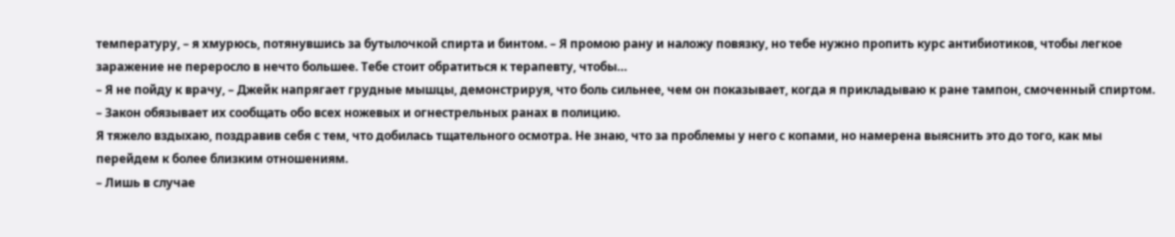температуру, – я хмурюсь, потянувшись за бутылочкой спирта и бинтом. – Я промою рану и наложу повязку, но тебе нужно пропить курс антибиотиков, чтобы легкое заражение не переросло в нечто большее. Тебе стоит обратиться к терапевту, чтобы…
– Я не пойду к врачу, – Джейк напрягает грудные мышцы, демонстрируя, что боль сильнее, чем он показывает, когда я прикладываю к ране тампон, смоченный спиртом. – Закон обязывает их сообщать обо всех ножевых и огнестрельных ранах в полицию.
Я тяжело вздыхаю, поздравив себя с тем, что добилась тщательного осмотра. Не знаю, что за проблемы у него с копами, но намерена выяснить это до того, как мы перейдем к более близким отношениям.
– Лишь в случае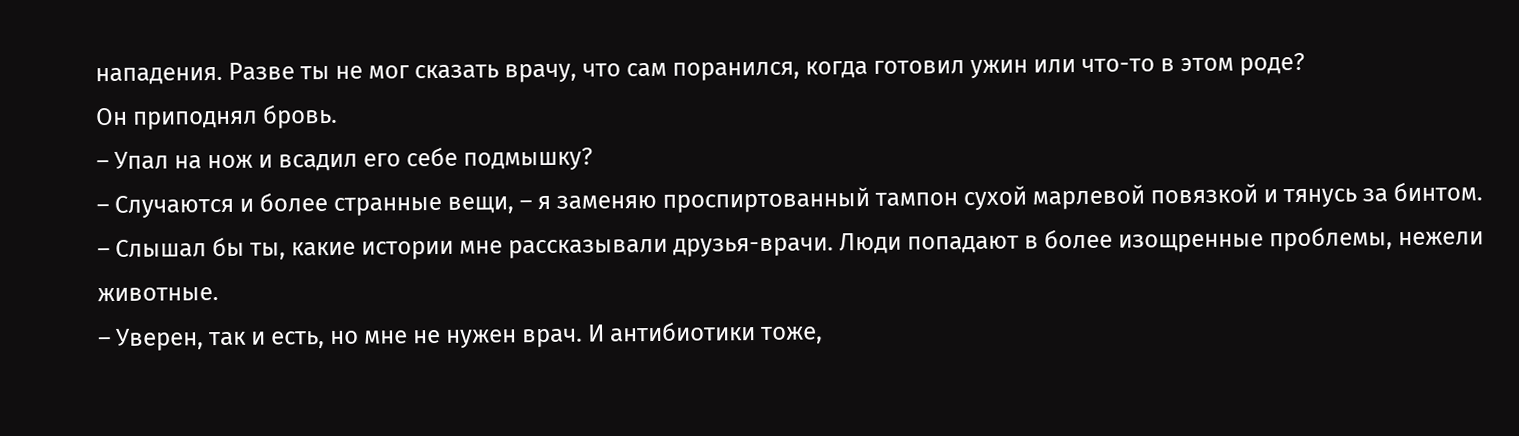нападения. Разве ты не мог сказать врачу, что сам поранился, когда готовил ужин или что-то в этом роде?
Он приподнял бровь.
– Упал на нож и всадил его себе подмышку?
– Случаются и более странные вещи, – я заменяю проспиртованный тампон сухой марлевой повязкой и тянусь за бинтом. – Слышал бы ты, какие истории мне рассказывали друзья-врачи. Люди попадают в более изощренные проблемы, нежели животные.
– Уверен, так и есть, но мне не нужен врач. И антибиотики тоже,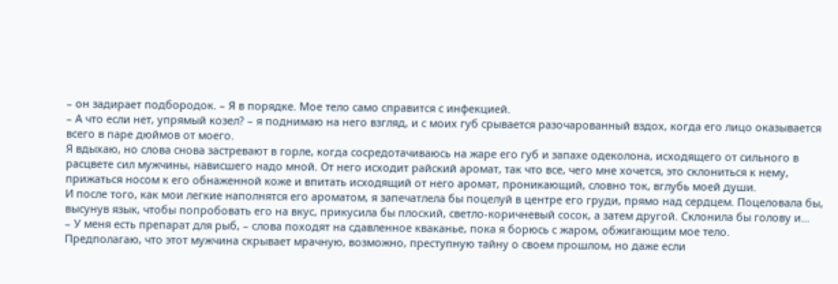– он задирает подбородок. – Я в порядке. Мое тело само справится с инфекцией.
– А что если нет, упрямый козел? – я поднимаю на него взгляд, и с моих губ срывается разочарованный вздох, когда его лицо оказывается всего в паре дюймов от моего.
Я вдыхаю, но слова снова застревают в горле, когда сосредотачиваюсь на жаре его губ и запахе одеколона, исходящего от сильного в расцвете сил мужчины, нависшего надо мной. От него исходит райский аромат, так что все, чего мне хочется, это склониться к нему, прижаться носом к его обнаженной коже и впитать исходящий от него аромат, проникающий, словно ток, вглубь моей души.
И после того, как мои легкие наполнятся его ароматом, я запечатлела бы поцелуй в центре его груди, прямо над сердцем. Поцеловала бы, высунув язык, чтобы попробовать его на вкус, прикусила бы плоский, светло-коричневый сосок, а затем другой. Склонила бы голову и…
– У меня есть препарат для рыб, – слова походят на сдавленное кваканье, пока я борюсь с жаром, обжигающим мое тело.
Предполагаю, что этот мужчина скрывает мрачную, возможно, преступную тайну о своем прошлом, но даже если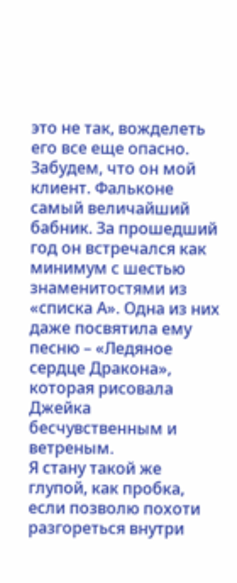это не так, вожделеть его все еще опасно. Забудем, что он мой клиент. Фальконе самый величайший бабник. За прошедший год он встречался как минимум с шестью знаменитостями из «списка А». Одна из них даже посвятила ему песню – «Ледяное сердце Дракона», которая рисовала Джейка бесчувственным и ветреным.
Я стану такой же глупой, как пробка, если позволю похоти разгореться внутри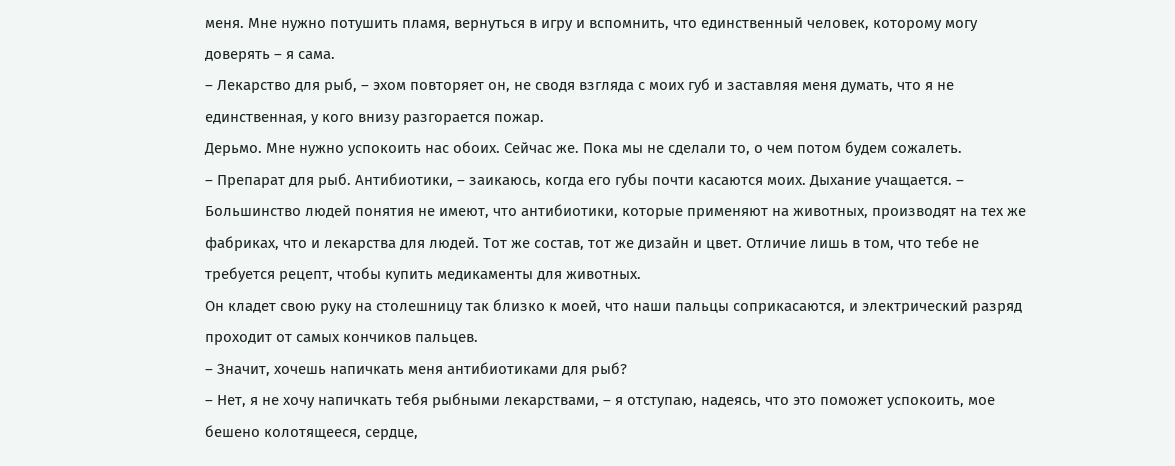меня. Мне нужно потушить пламя, вернуться в игру и вспомнить, что единственный человек, которому могу доверять – я сама.
– Лекарство для рыб, – эхом повторяет он, не сводя взгляда с моих губ и заставляя меня думать, что я не единственная, у кого внизу разгорается пожар.
Дерьмо. Мне нужно успокоить нас обоих. Сейчас же. Пока мы не сделали то, о чем потом будем сожалеть.
– Препарат для рыб. Антибиотики, – заикаюсь, когда его губы почти касаются моих. Дыхание учащается. – Большинство людей понятия не имеют, что антибиотики, которые применяют на животных, производят на тех же фабриках, что и лекарства для людей. Тот же состав, тот же дизайн и цвет. Отличие лишь в том, что тебе не требуется рецепт, чтобы купить медикаменты для животных.
Он кладет свою руку на столешницу так близко к моей, что наши пальцы соприкасаются, и электрический разряд проходит от самых кончиков пальцев.
– Значит, хочешь напичкать меня антибиотиками для рыб?
– Нет, я не хочу напичкать тебя рыбными лекарствами, – я отступаю, надеясь, что это поможет успокоить, мое бешено колотящееся, сердце,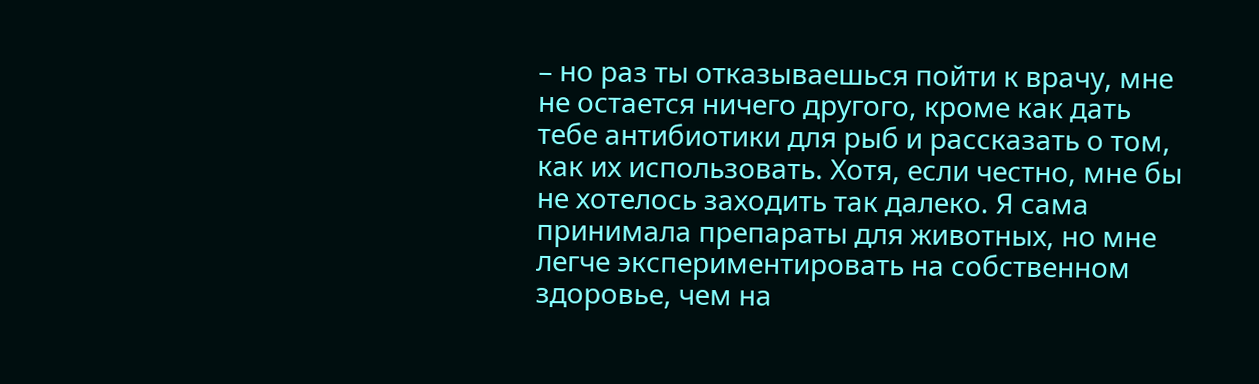– но раз ты отказываешься пойти к врачу, мне не остается ничего другого, кроме как дать тебе антибиотики для рыб и рассказать о том, как их использовать. Хотя, если честно, мне бы не хотелось заходить так далеко. Я сама принимала препараты для животных, но мне легче экспериментировать на собственном здоровье, чем на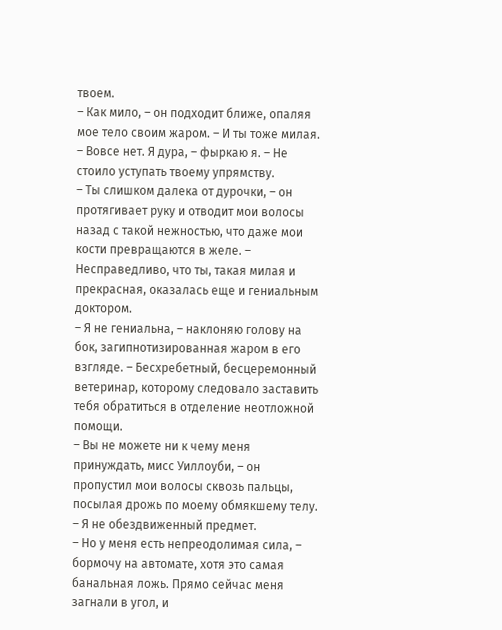твоем.
– Как мило, – он подходит ближе, опаляя мое тело своим жаром. – И ты тоже милая.
– Вовсе нет. Я дура, – фыркаю я. – Не стоило уступать твоему упрямству.
– Ты слишком далека от дурочки, – он протягивает руку и отводит мои волосы назад с такой нежностью, что даже мои кости превращаются в желе. – Несправедливо, что ты, такая милая и прекрасная, оказалась еще и гениальным доктором.
– Я не гениальна, – наклоняю голову на бок, загипнотизированная жаром в его взгляде. – Бесхребетный, бесцеремонный ветеринар, которому следовало заставить тебя обратиться в отделение неотложной помощи.
– Вы не можете ни к чему меня принуждать, мисс Уиллоуби, – он пропустил мои волосы сквозь пальцы, посылая дрожь по моему обмякшему телу. – Я не обездвиженный предмет.
– Но у меня есть непреодолимая сила, – бормочу на автомате, хотя это самая банальная ложь. Прямо сейчас меня загнали в угол, и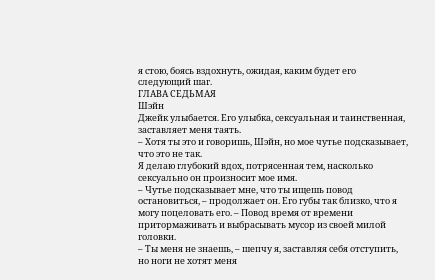я стою, боясь вздохнуть, ожидая, каким будет его следующий шаг.
ГЛАВА СЕДЬМАЯ
Шэйн
Джейк улыбается. Его улыбка, сексуальная и таинственная, заставляет меня таять.
– Хотя ты это и говоришь, Шэйн, но мое чутье подсказывает, что это не так.
Я делаю глубокий вдох, потрясенная тем, насколько сексуально он произносит мое имя.
– Чутье подсказывает мне, что ты ищешь повод остановиться, – продолжает он. Его губы так близко, что я могу поцеловать его. – Повод время от времени притормаживать и выбрасывать мусор из своей милой головки.
– Ты меня не знаешь, – шепчу я, заставляя себя отступить, но ноги не хотят меня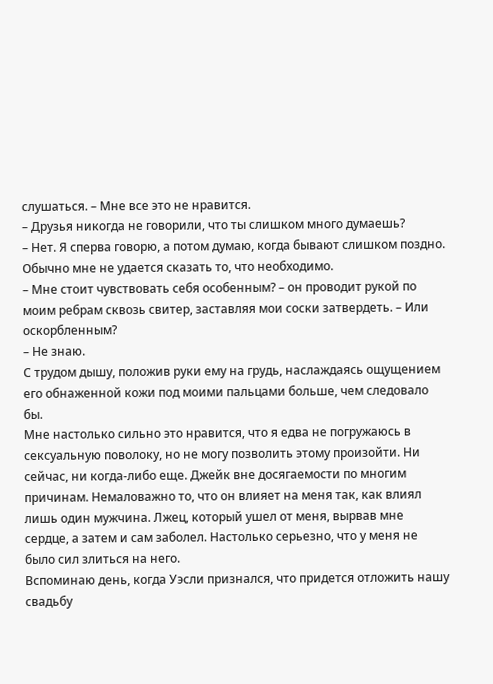слушаться. – Мне все это не нравится.
– Друзья никогда не говорили, что ты слишком много думаешь?
– Нет. Я сперва говорю, а потом думаю, когда бывают слишком поздно. Обычно мне не удается сказать то, что необходимо.
– Мне стоит чувствовать себя особенным? – он проводит рукой по моим ребрам сквозь свитер, заставляя мои соски затвердеть. – Или оскорбленным?
– Не знаю.
С трудом дышу, положив руки ему на грудь, наслаждаясь ощущением его обнаженной кожи под моими пальцами больше, чем следовало бы.
Мне настолько сильно это нравится, что я едва не погружаюсь в сексуальную поволоку, но не могу позволить этому произойти. Ни сейчас, ни когда-либо еще. Джейк вне досягаемости по многим причинам. Немаловажно то, что он влияет на меня так, как влиял лишь один мужчина. Лжец, который ушел от меня, вырвав мне сердце, а затем и сам заболел. Настолько серьезно, что у меня не было сил злиться на него.
Вспоминаю день, когда Уэсли признался, что придется отложить нашу свадьбу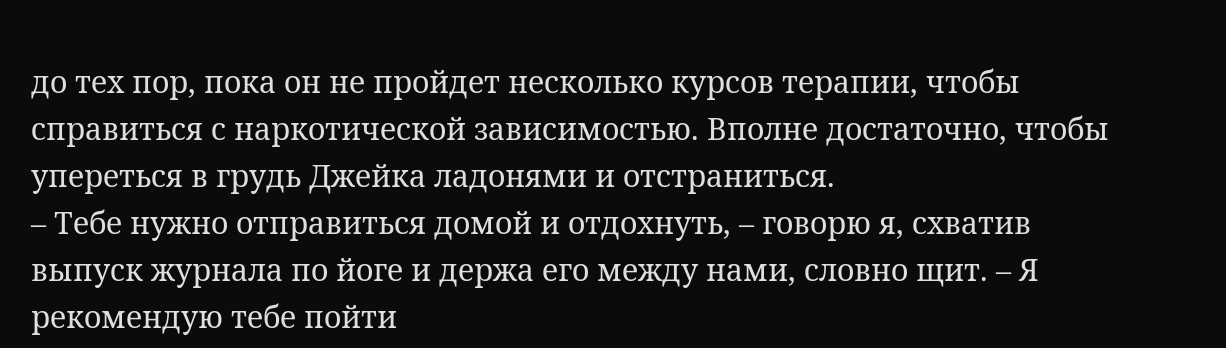до тех пор, пока он не пройдет несколько курсов терапии, чтобы справиться с наркотической зависимостью. Вполне достаточно, чтобы упереться в грудь Джейка ладонями и отстраниться.
– Тебе нужно отправиться домой и отдохнуть, – говорю я, схватив выпуск журнала по йоге и держа его между нами, словно щит. – Я рекомендую тебе пойти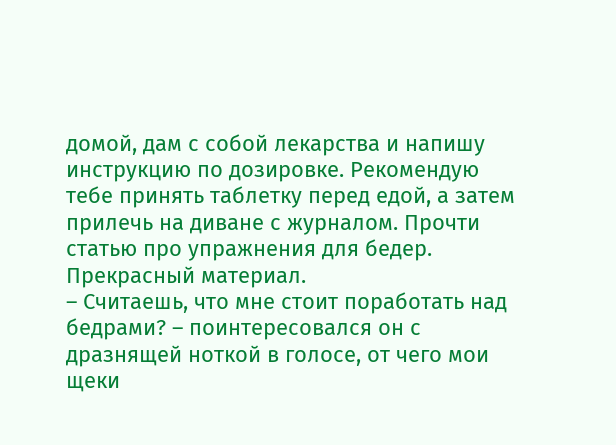домой, дам с собой лекарства и напишу инструкцию по дозировке. Рекомендую тебе принять таблетку перед едой, а затем прилечь на диване с журналом. Прочти статью про упражнения для бедер. Прекрасный материал.
– Считаешь, что мне стоит поработать над бедрами? – поинтересовался он с дразнящей ноткой в голосе, от чего мои щеки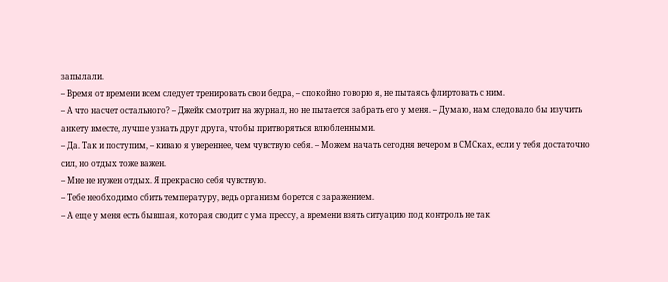запылали.
– Время от времени всем следует тренировать свои бедра, – спокойно говорю я, не пытаясь флиртовать с ним.
– А что насчет остального? – Джейк смотрит на журнал, но не пытается забрать его у меня. – Думаю, нам следовало бы изучить анкету вместе, лучше узнать друг друга, чтобы притворяться влюбленными.
– Да. Так и поступим, – киваю я увереннее, чем чувствую себя. – Можем начать сегодня вечером в СМСках, если у тебя достаточно сил, но отдых тоже важен.
– Мне не нужен отдых. Я прекрасно себя чувствую.
– Тебе необходимо сбить температуру, ведь организм борется с заражением.
– А еще у меня есть бывшая, которая сводит с ума прессу, а времени взять ситуацию под контроль не так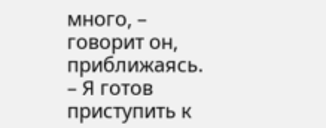много, – говорит он, приближаясь. – Я готов приступить к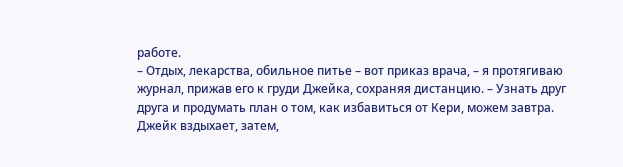работе.
– Отдых, лекарства, обильное питье – вот приказ врача, – я протягиваю журнал, прижав его к груди Джейка, сохраняя дистанцию. – Узнать друг друга и продумать план о том, как избавиться от Кери, можем завтра.
Джейк вздыхает, затем,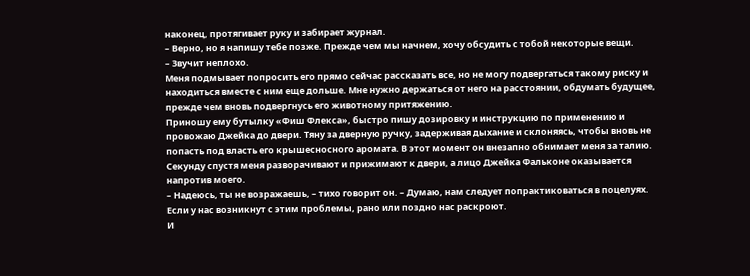наконец, протягивает руку и забирает журнал.
– Верно, но я напишу тебе позже. Прежде чем мы начнем, хочу обсудить с тобой некоторые вещи.
– Звучит неплохо.
Меня подмывает попросить его прямо сейчас рассказать все, но не могу подвергаться такому риску и находиться вместе с ним еще дольше. Мне нужно держаться от него на расстоянии, обдумать будущее, прежде чем вновь подвергнусь его животному притяжению.
Приношу ему бутылку «Фиш Флекса», быстро пишу дозировку и инструкцию по применению и провожаю Джейка до двери. Тяну за дверную ручку, задерживая дыхание и склоняясь, чтобы вновь не попасть под власть его крышесносного аромата. В этот момент он внезапно обнимает меня за талию.
Секунду спустя меня разворачивают и прижимают к двери, а лицо Джейка Фальконе оказывается напротив моего.
– Надеюсь, ты не возражаешь, – тихо говорит он. – Думаю, нам следует попрактиковаться в поцелуях. Если у нас возникнут с этим проблемы, рано или поздно нас раскроют.
И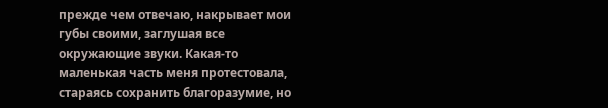прежде чем отвечаю, накрывает мои губы своими, заглушая все окружающие звуки. Какая-то маленькая часть меня протестовала, стараясь сохранить благоразумие, но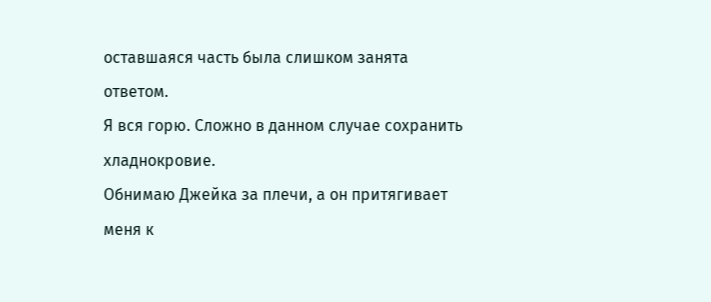оставшаяся часть была слишком занята ответом.
Я вся горю. Сложно в данном случае сохранить хладнокровие.
Обнимаю Джейка за плечи, а он притягивает меня к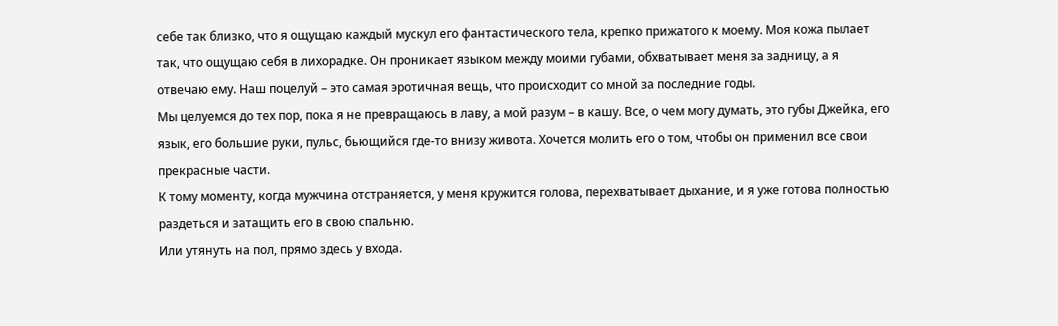себе так близко, что я ощущаю каждый мускул его фантастического тела, крепко прижатого к моему. Моя кожа пылает так, что ощущаю себя в лихорадке. Он проникает языком между моими губами, обхватывает меня за задницу, а я отвечаю ему. Наш поцелуй – это самая эротичная вещь, что происходит со мной за последние годы.
Мы целуемся до тех пор, пока я не превращаюсь в лаву, а мой разум – в кашу. Все, о чем могу думать, это губы Джейка, его язык, его большие руки, пульс, бьющийся где-то внизу живота. Хочется молить его о том, чтобы он применил все свои прекрасные части.
К тому моменту, когда мужчина отстраняется, у меня кружится голова, перехватывает дыхание, и я уже готова полностью раздеться и затащить его в свою спальню.
Или утянуть на пол, прямо здесь у входа.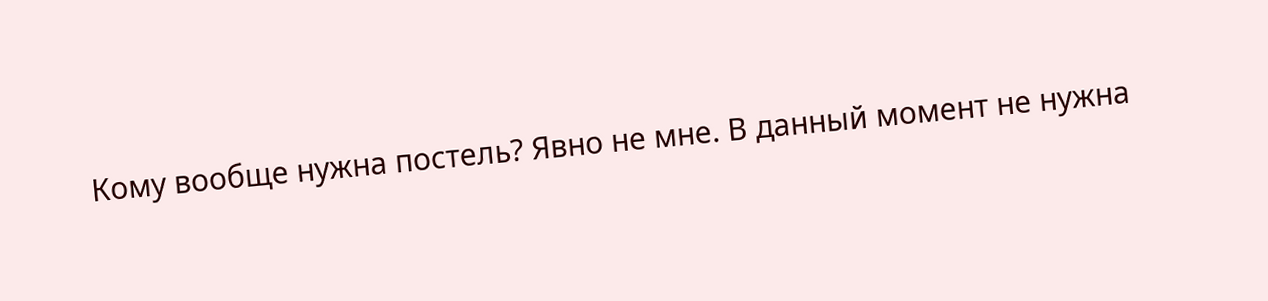Кому вообще нужна постель? Явно не мне. В данный момент не нужна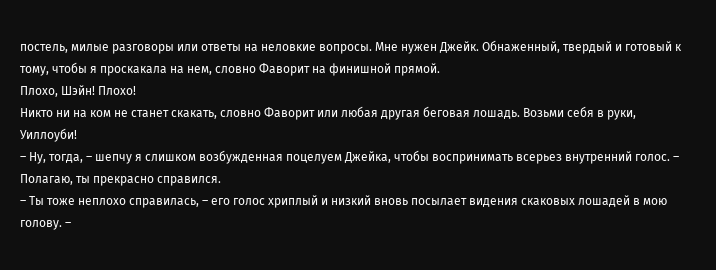постель, милые разговоры или ответы на неловкие вопросы. Мне нужен Джейк. Обнаженный, твердый и готовый к тому, чтобы я проскакала на нем, словно Фаворит на финишной прямой.
Плохо, Шэйн! Плохо!
Никто ни на ком не станет скакать, словно Фаворит или любая другая беговая лошадь. Возьми себя в руки, Уиллоуби!
– Ну, тогда, – шепчу я слишком возбужденная поцелуем Джейка, чтобы воспринимать всерьез внутренний голос. – Полагаю, ты прекрасно справился.
– Ты тоже неплохо справилась, – его голос хриплый и низкий вновь посылает видения скаковых лошадей в мою голову. –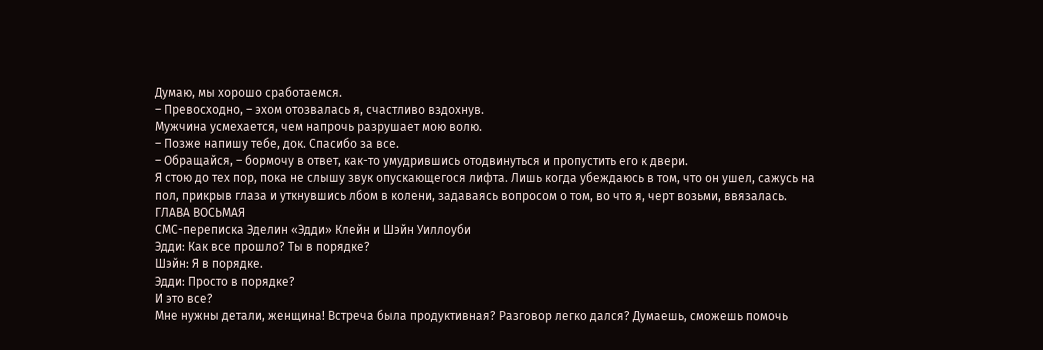Думаю, мы хорошо сработаемся.
– Превосходно, – эхом отозвалась я, счастливо вздохнув.
Мужчина усмехается, чем напрочь разрушает мою волю.
– Позже напишу тебе, док. Спасибо за все.
– Обращайся, – бормочу в ответ, как-то умудрившись отодвинуться и пропустить его к двери.
Я стою до тех пор, пока не слышу звук опускающегося лифта. Лишь когда убеждаюсь в том, что он ушел, сажусь на пол, прикрыв глаза и уткнувшись лбом в колени, задаваясь вопросом о том, во что я, черт возьми, ввязалась.
ГЛАВА ВОСЬМАЯ
СМС-переписка Эделин «Эдди» Клейн и Шэйн Уиллоуби
Эдди: Как все прошло? Ты в порядке?
Шэйн: Я в порядке.
Эдди: Просто в порядке?
И это все?
Мне нужны детали, женщина! Встреча была продуктивная? Разговор легко дался? Думаешь, сможешь помочь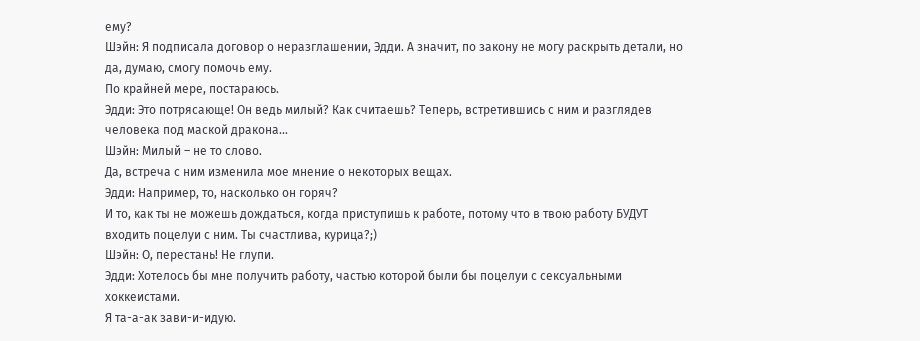ему?
Шэйн: Я подписала договор о неразглашении, Эдди. А значит, по закону не могу раскрыть детали, но да, думаю, смогу помочь ему.
По крайней мере, постараюсь.
Эдди: Это потрясающе! Он ведь милый? Как считаешь? Теперь, встретившись с ним и разглядев человека под маской дракона…
Шэйн: Милый – не то слово.
Да, встреча с ним изменила мое мнение о некоторых вещах.
Эдди: Например, то, насколько он горяч?
И то, как ты не можешь дождаться, когда приступишь к работе, потому что в твою работу БУДУТ входить поцелуи с ним. Ты счастлива, курица?;)
Шэйн: О, перестань! Не глупи.
Эдди: Хотелось бы мне получить работу, частью которой были бы поцелуи с сексуальными хоккеистами.
Я та-а-ак зави-и-идую.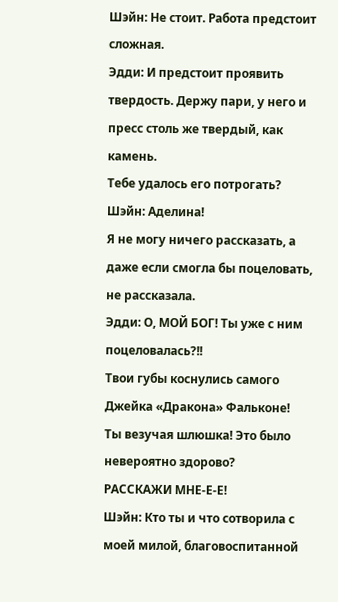Шэйн: Не стоит. Работа предстоит сложная.
Эдди: И предстоит проявить твердость. Держу пари, у него и пресс столь же твердый, как камень.
Тебе удалось его потрогать?
Шэйн: Аделина!
Я не могу ничего рассказать, а даже если смогла бы поцеловать, не рассказала.
Эдди: О, МОЙ БОГ! Ты уже с ним поцеловалась?!!
Твои губы коснулись самого Джейка «Дракона» Фальконе!
Ты везучая шлюшка! Это было невероятно здорово?
РАССКАЖИ МНЕ-Е-Е!
Шэйн: Кто ты и что сотворила с моей милой, благовоспитанной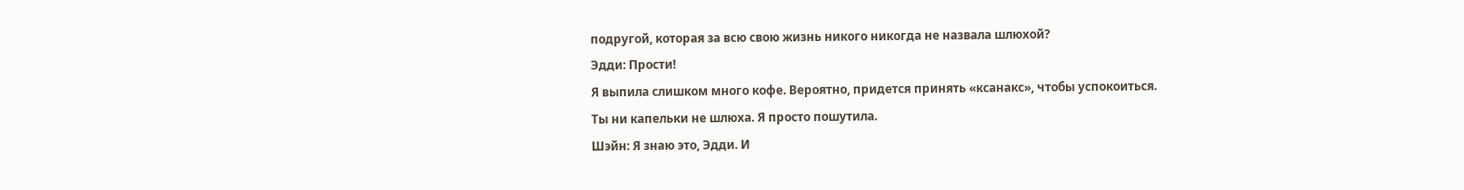подругой, которая за всю свою жизнь никого никогда не назвала шлюхой?
Эдди: Прости!
Я выпила слишком много кофе. Вероятно, придется принять «ксанакс», чтобы успокоиться.
Ты ни капельки не шлюха. Я просто пошутила.
Шэйн: Я знаю это, Эдди. И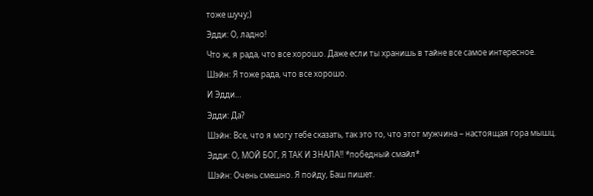тоже шучу;)
Эдди: О, ладно!
Что ж, я рада, что все хорошо. Даже если ты хранишь в тайне все самое интересное.
Шэйн: Я тоже рада, что все хорошо.
И Эдди…
Эдди: Да?
Шэйн: Все, что я могу тебе сказать, так это то, что этот мужчина – настоящая гора мышц.
Эдди: О, МОЙ БОГ, Я ТАК И ЗНАЛА!! *победный смайл*
Шэйн: Очень смешно. Я пойду, Баш пишет.